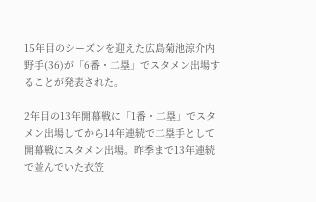15年目のシーズンを迎えた広島菊池涼介内野手(36)が「6番・二塁」でスタメン出場することが発表された。

2年目の13年開幕戦に「1番・二塁」でスタメン出場してから14年連続で二塁手として開幕戦にスタメン出場。昨季まで13年連続で並んでいた衣笠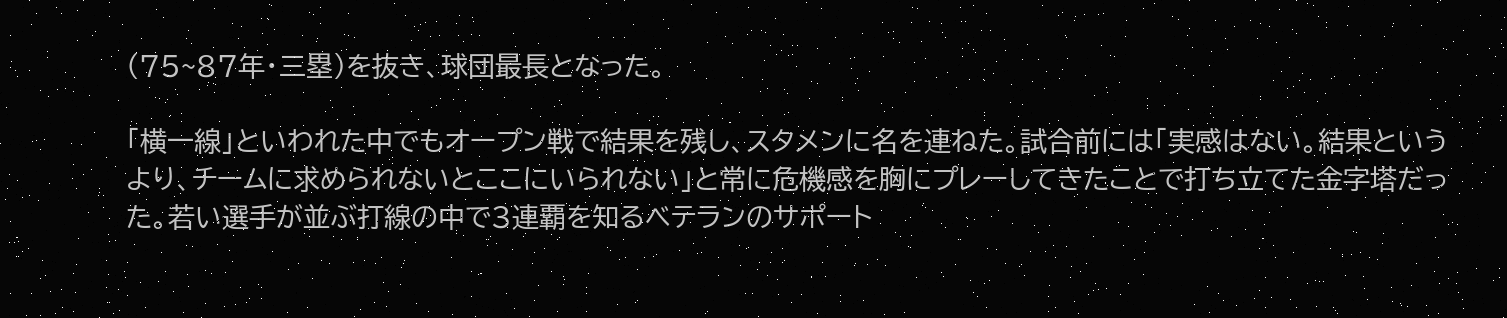(75~87年・三塁)を抜き、球団最長となった。

「横一線」といわれた中でもオープン戦で結果を残し、スタメンに名を連ねた。試合前には「実感はない。結果というより、チームに求められないとここにいられない」と常に危機感を胸にプレーしてきたことで打ち立てた金字塔だった。若い選手が並ぶ打線の中で3連覇を知るベテランのサポート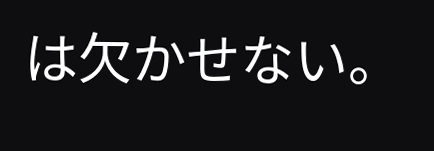は欠かせない。